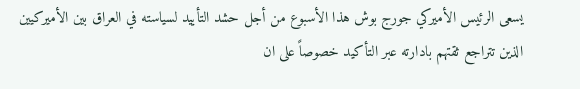يسعى الرئيس الأميركي جورج بوش هذا الأسبوع من أجل حشد التأييد لسياسته في العراق بين الأميركيين الذين تتراجع ثقتهم بادارته عبر التأكيد خصوصاً على ان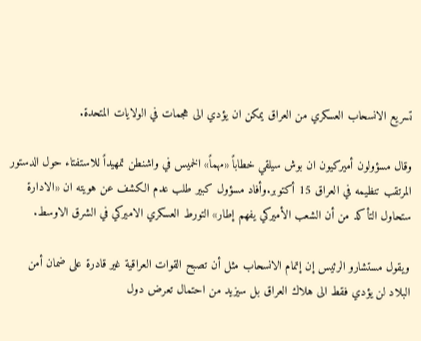تسريع الانسحاب العسكري من العراق يمكن ان يؤدي الى هجمات في الولايات المتحدة.

وقال مسؤولون أميركيون ان بوش سيلقي خطاباً «مهماً» الخميس في واشنطن تمهيداً للاستفتاء حول الدستور المرتقب تنظيمه في العراق 15 أكتوبر.وأفاد مسؤول كبير طلب عدم الكشف عن هويته ان «الادارة ستحاول التأكد من أن الشعب الأميركي يفهم إطار» التورط العسكري الاميركي في الشرق الاوسط.

ويقول مستشارو الرئيس إن إتمام الانسحاب مثل أن تصبح القوات العراقية غير قادرة على ضمان أمن البلاد لن يؤدي فقط الى هلاك العراق بل سيزيد من احتمال تعرض دول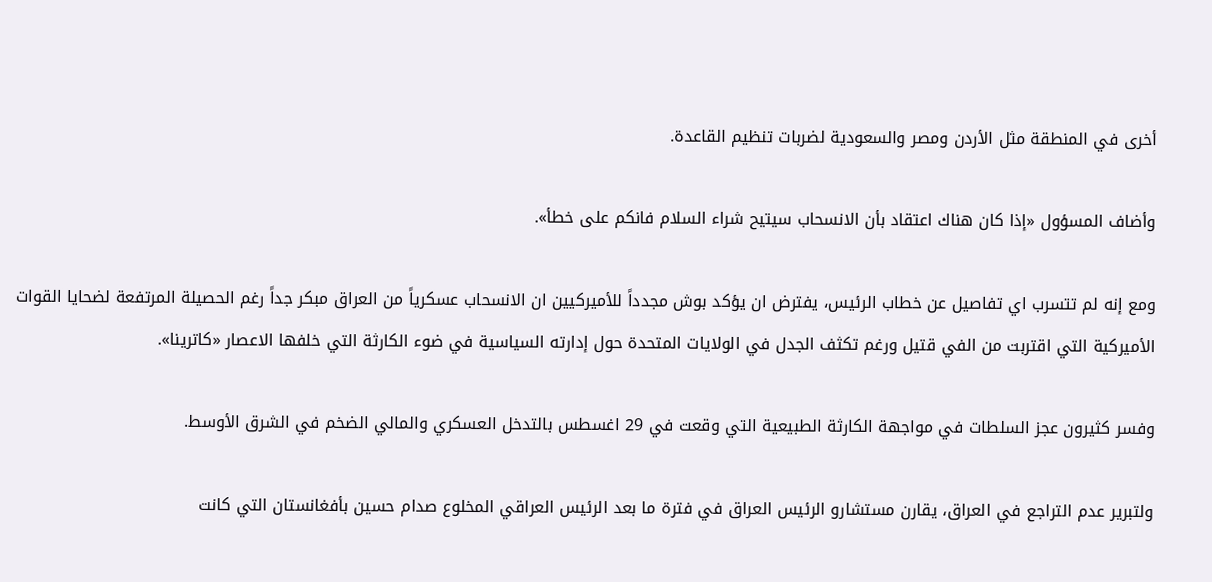أخرى في المنطقة مثل الأردن ومصر والسعودية لضربات تنظيم القاعدة.

وأضاف المسؤول «إذا كان هناك اعتقاد بأن الانسحاب سيتيح شراء السلام فانكم على خطأ».

ومع إنه لم تتسرب اي تفاصيل عن خطاب الرئيس، يفترض ان يؤكد بوش مجدداً للأميركيين ان الانسحاب عسكرياً من العراق مبكر جداً رغم الحصيلة المرتفعة لضحايا القوات الأميركية التي اقتربت من الفي قتيل ورغم تكثف الجدل في الولايات المتحدة حول إدارته السياسية في ضوء الكارثة التي خلفها الاعصار «كاترينا».

وفسر كثيرون عجز السلطات في مواجهة الكارثة الطبيعية التي وقعت في 29 اغسطس بالتدخل العسكري والمالي الضخم في الشرق الأوسط.

ولتبرير عدم التراجع في العراق، يقارن مستشارو الرئيس العراق في فترة ما بعد الرئيس العراقي المخلوع صدام حسين بأفغانستان التي كانت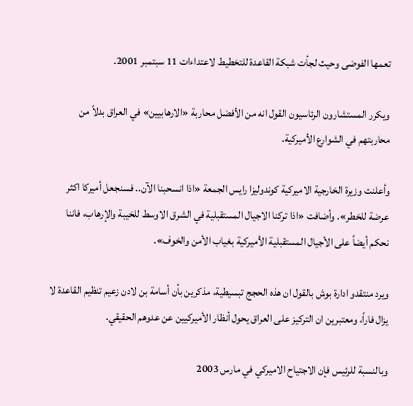تعمها الفوضى وحيث لجأت شبكة القاعدة للتخطيط لاعتداءات 11 سبتمبر 2001.

ويكرر المستشارون الرئاسيون القول انه من الأفضل محاربة «الارهابيين» في العراق بدلاً من محاربتهم في الشوارع الأميركية.

وأعلنت وزيرة الخارجية الاميركية كوندوليزا رايس الجمعة «اذا انسحبنا الآن.. فسنجعل أميركا اكثر عرضة للخطر». وأضافت «اذا تركنا الاجيال المستقبلية في الشرق الاوسط للخيبة والإرهاب، فاننا نحكم أيضاً على الأجيال المستقبلية الأميركية بغياب الأمن والخوف».

ويرد منتقدو ادارة بوش بالقول ان هذه الحجج تبسيطية، مذكرين بأن أسامة بن لادن زعيم تنظيم القاعدة لا يزال فاراً، ومعتبرين ان التركيز على العراق يحول أنظار الأميركيين عن عدوهم الحقيقي.

وبالنسبة للرئيس فإن الاجتياح الاميركي في مارس 2003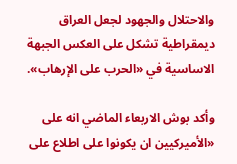والاحتلال والجهود لجعل العراق ديمقراطية تشكل على العكس الجبهة الاساسية في «الحرب على الإرهاب».

وأكد بوش الاربعاء الماضي انه على «الأميركيين ان يكونوا على اطلاع على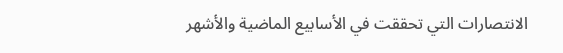الانتصارات التي تحققت في الأسابيع الماضية والأشهر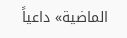الماضية» داعياً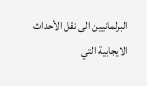البرلمانيين الى نقل الأحداث الايجابية التي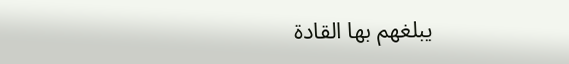يبلغهم بها القادة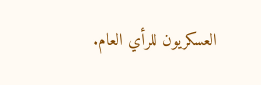العسكريون للرأي العام.